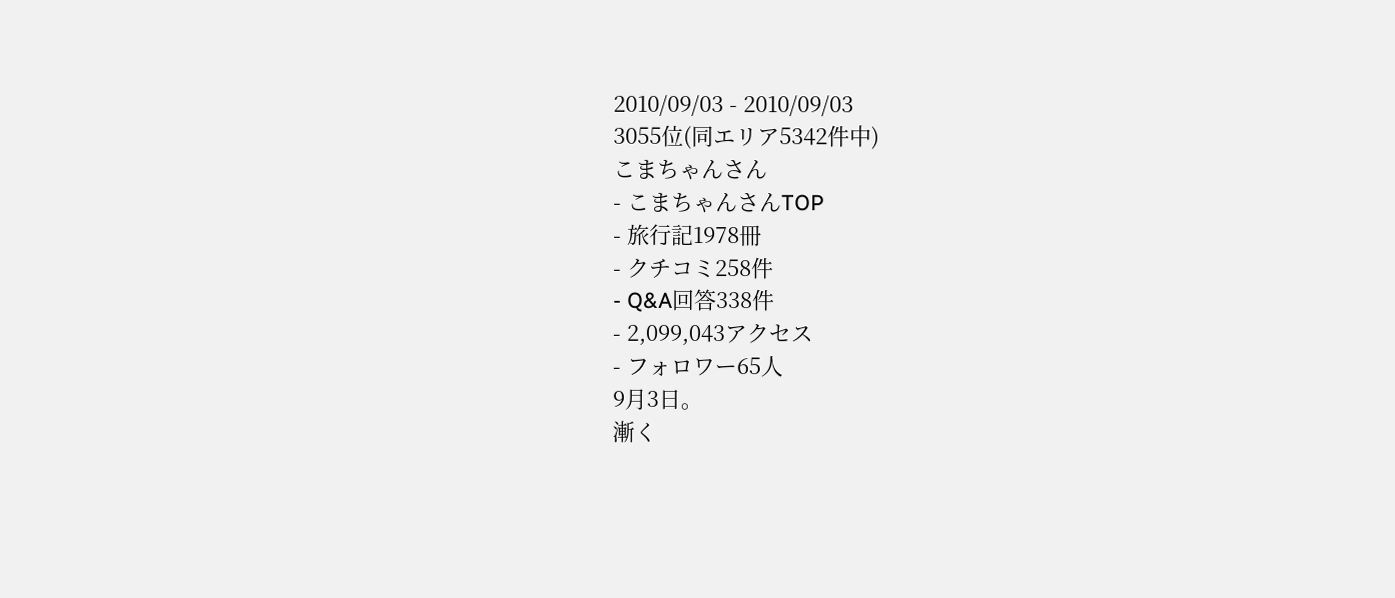2010/09/03 - 2010/09/03
3055位(同エリア5342件中)
こまちゃんさん
- こまちゃんさんTOP
- 旅行記1978冊
- クチコミ258件
- Q&A回答338件
- 2,099,043アクセス
- フォロワー65人
9月3日。
漸く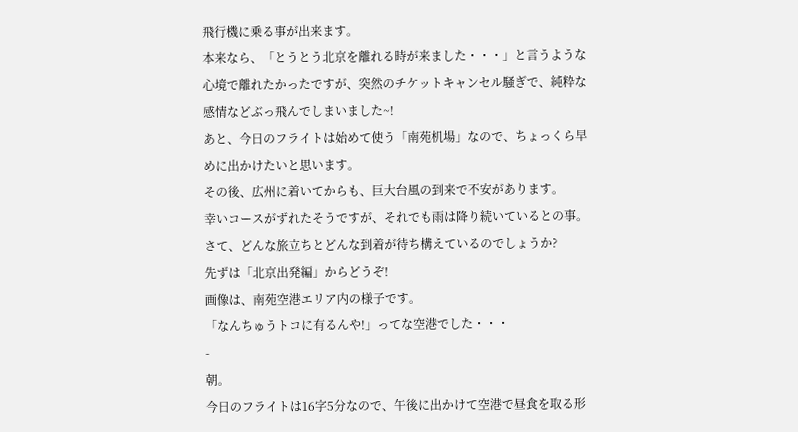飛行機に乗る事が出来ます。
本来なら、「とうとう北京を離れる時が来ました・・・」と言うような心境で離れたかったですが、突然のチケットキャンセル騒ぎで、純粋な感情などぶっ飛んでしまいました~!
あと、今日のフライトは始めて使う「南苑机場」なので、ちょっくら早めに出かけたいと思います。
その後、広州に着いてからも、巨大台風の到来で不安があります。
幸いコースがずれたそうですが、それでも雨は降り続いているとの事。
さて、どんな旅立ちとどんな到着が待ち構えているのでしょうか?
先ずは「北京出発編」からどうぞ!
画像は、南苑空港エリア内の様子です。
「なんちゅうトコに有るんや!」ってな空港でした・・・
-
朝。
今日のフライトは16字5分なので、午後に出かけて空港で昼食を取る形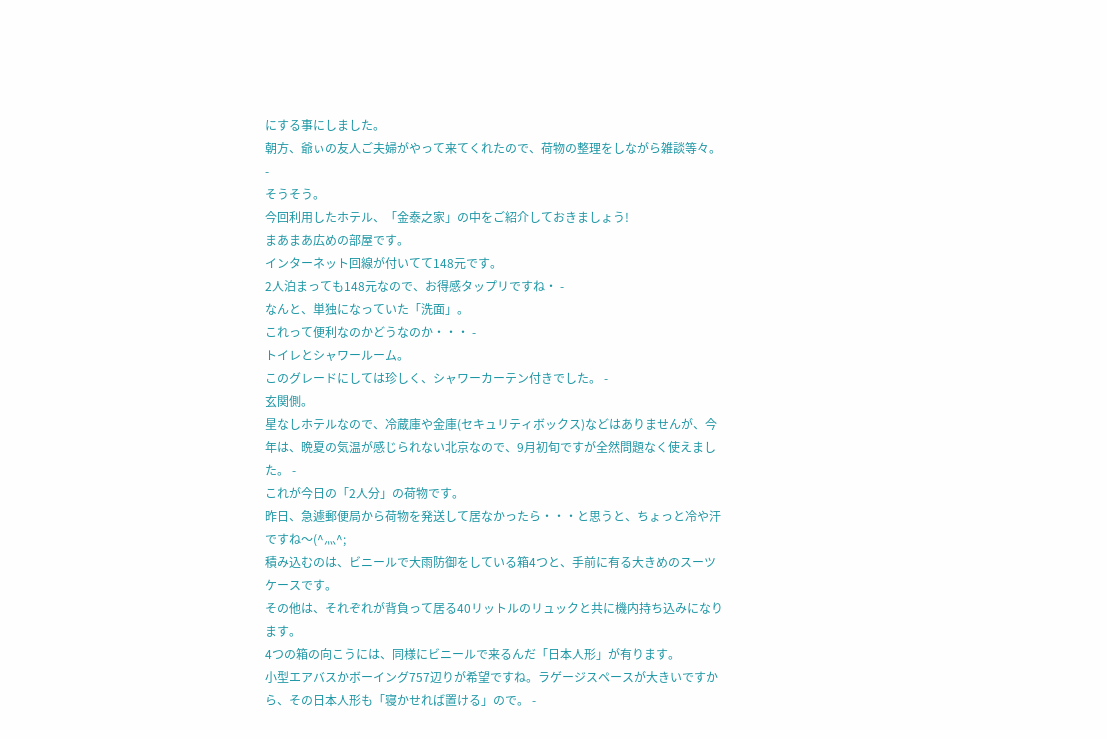にする事にしました。
朝方、爺ぃの友人ご夫婦がやって来てくれたので、荷物の整理をしながら雑談等々。 -
そうそう。
今回利用したホテル、「金泰之家」の中をご紹介しておきましょう!
まあまあ広めの部屋です。
インターネット回線が付いてて148元です。
2人泊まっても148元なので、お得感タップリですね・ -
なんと、単独になっていた「洗面」。
これって便利なのかどうなのか・・・ -
トイレとシャワールーム。
このグレードにしては珍しく、シャワーカーテン付きでした。 -
玄関側。
星なしホテルなので、冷蔵庫や金庫(セキュリティボックス)などはありませんが、今年は、晩夏の気温が感じられない北京なので、9月初旬ですが全然問題なく使えました。 -
これが今日の「2人分」の荷物です。
昨日、急遽郵便局から荷物を発送して居なかったら・・・と思うと、ちょっと冷や汗ですね〜(^灬^;
積み込むのは、ビニールで大雨防御をしている箱4つと、手前に有る大きめのスーツケースです。
その他は、それぞれが背負って居る40リットルのリュックと共に機内持ち込みになります。
4つの箱の向こうには、同様にビニールで来るんだ「日本人形」が有ります。
小型エアバスかボーイング757辺りが希望ですね。ラゲージスペースが大きいですから、その日本人形も「寝かせれば置ける」ので。 -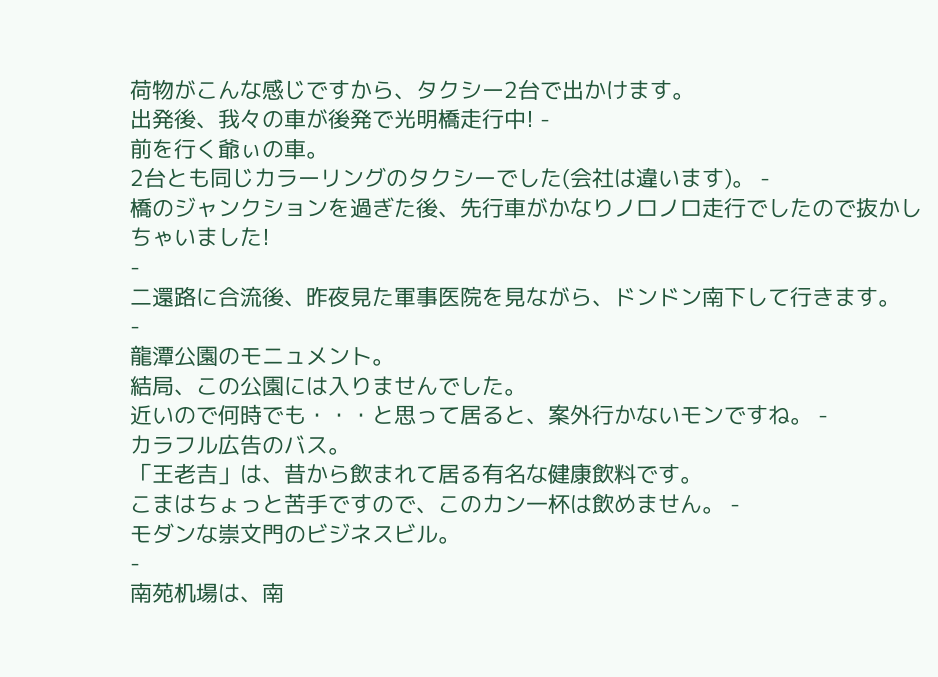荷物がこんな感じですから、タクシー2台で出かけます。
出発後、我々の車が後発で光明橋走行中! -
前を行く爺ぃの車。
2台とも同じカラーリングのタクシーでした(会社は違います)。 -
橋のジャンクションを過ぎた後、先行車がかなりノロノロ走行でしたので抜かしちゃいました!
-
二還路に合流後、昨夜見た軍事医院を見ながら、ドンドン南下して行きます。
-
龍潭公園のモニュメント。
結局、この公園には入りませんでした。
近いので何時でも・・・と思って居ると、案外行かないモンですね。 -
カラフル広告のバス。
「王老吉」は、昔から飲まれて居る有名な健康飲料です。
こまはちょっと苦手ですので、このカン一杯は飲めません。 -
モダンな崇文門のビジネスビル。
-
南苑机場は、南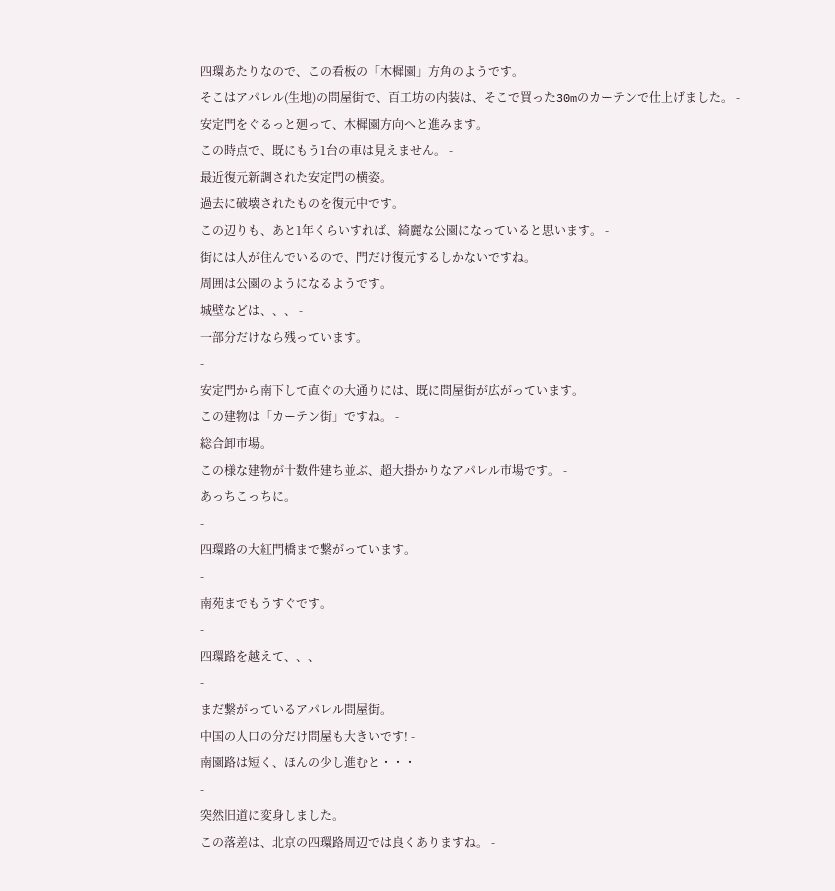四環あたりなので、この看板の「木樨園」方角のようです。
そこはアパレル(生地)の問屋街で、百工坊の内装は、そこで買った30mのカーテンで仕上げました。 -
安定門をぐるっと廻って、木樨園方向へと進みます。
この時点で、既にもう1台の車は見えません。 -
最近復元新調された安定門の横姿。
過去に破壊されたものを復元中です。
この辺りも、あと1年くらいすれば、綺麗な公園になっていると思います。 -
街には人が住んでいるので、門だけ復元するしかないですね。
周囲は公園のようになるようです。
城壁などは、、、 -
一部分だけなら残っています。
-
安定門から南下して直ぐの大通りには、既に問屋街が広がっています。
この建物は「カーテン街」ですね。 -
総合卸市場。
この様な建物が十数件建ち並ぶ、超大掛かりなアパレル市場です。 -
あっちこっちに。
-
四環路の大紅門橋まで繋がっています。
-
南苑までもうすぐです。
-
四環路を越えて、、、
-
まだ繋がっているアパレル問屋街。
中国の人口の分だけ問屋も大きいです! -
南園路は短く、ほんの少し進むと・・・
-
突然旧道に変身しました。
この落差は、北京の四環路周辺では良くありますね。 -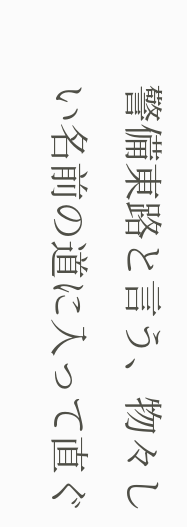警備東路と言う、物々しい名前の道に入って直ぐ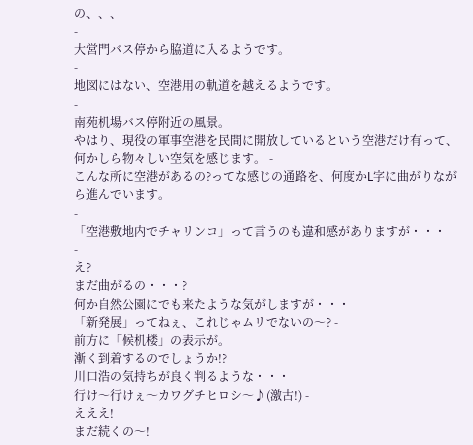の、、、
-
大営門バス停から脇道に入るようです。
-
地図にはない、空港用の軌道を越えるようです。
-
南苑机場バス停附近の風景。
やはり、現役の軍事空港を民間に開放しているという空港だけ有って、何かしら物々しい空気を感じます。 -
こんな所に空港があるの?ってな感じの通路を、何度かL字に曲がりながら進んでいます。
-
「空港敷地内でチャリンコ」って言うのも違和感がありますが・・・
-
え?
まだ曲がるの・・・?
何か自然公園にでも来たような気がしますが・・・
「新発展」ってねぇ、これじゃムリでないの〜? -
前方に「候机楼」の表示が。
漸く到着するのでしょうか!?
川口浩の気持ちが良く判るような・・・
行け〜行けぇ〜カワグチヒロシ〜♪(激古!) -
えええ!
まだ続くの〜!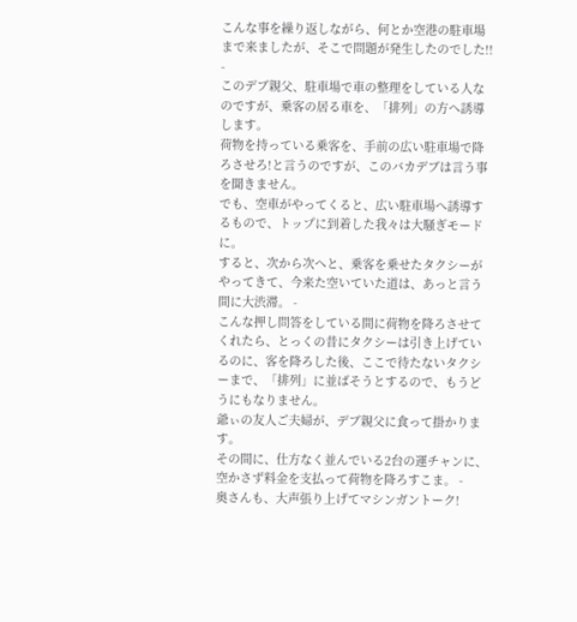こんな事を繰り返しながら、何とか空港の駐車場まで来ましたが、そこで問題が発生したのでした!! -
このデブ親父、駐車場で車の整理をしている人なのですが、乗客の居る車を、「排列」の方へ誘導します。
荷物を持っている乗客を、手前の広い駐車場で降ろさせろ!と言うのですが、このバカデブは言う事を聞きません。
でも、空車がやってくると、広い駐車場へ誘導するもので、トップに到着した我々は大騒ぎモードに。
すると、次から次へと、乗客を乗せたタクシーがやってきて、今来た空いていた道は、あっと言う間に大渋滞。 -
こんな押し問答をしている間に荷物を降ろさせてくれたら、とっくの昔にタクシーは引き上げているのに、客を降ろした後、ここで待たないタクシーまで、「排列」に並ばそうとするので、もうどうにもなりません。
爺ぃの友人ご夫婦が、デブ親父に食って掛かります。
その間に、仕方なく並んでいる2台の運チャンに、空かさず料金を支払って荷物を降ろすこま。 -
奥さんも、大声張り上げてマシンガントーク!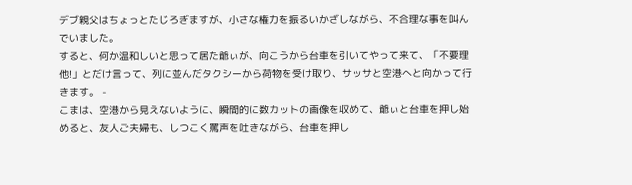デブ親父はちょっとたじろぎますが、小さな権力を振るいかざしながら、不合理な事を叫んでいました。
すると、何か温和しいと思って居た爺ぃが、向こうから台車を引いてやって来て、「不要理他!」とだけ言って、列に並んだタクシーから荷物を受け取り、サッサと空港へと向かって行きます。 -
こまは、空港から見えないように、瞬間的に数カットの画像を収めて、爺ぃと台車を押し始めると、友人ご夫婦も、しつこく罵声を吐きながら、台車を押し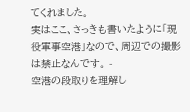てくれました。
実はここ、さっきも書いたように「現役軍事空港」なので、周辺での撮影は禁止なんです。 -
空港の段取りを理解し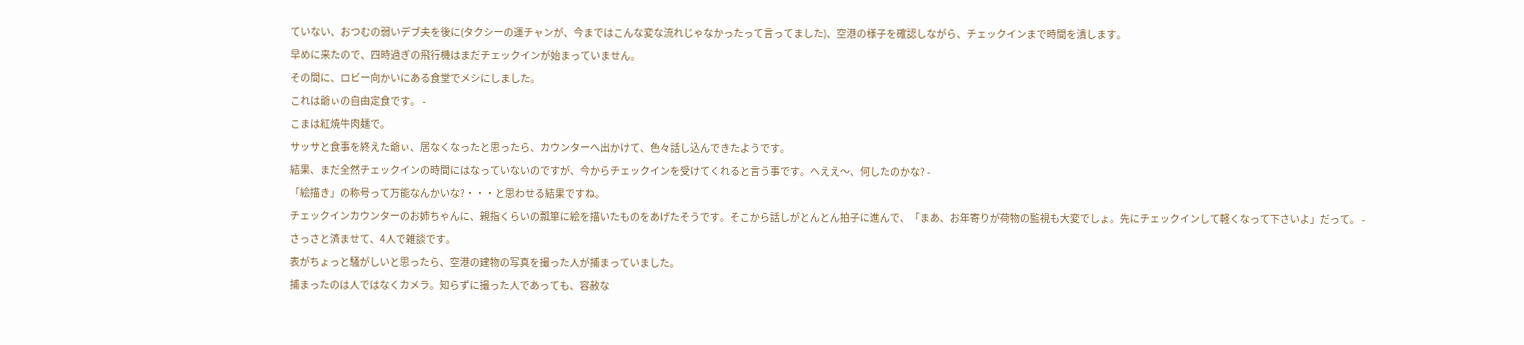ていない、おつむの弱いデブ夫を後に(タクシーの運チャンが、今まではこんな変な流れじゃなかったって言ってました)、空港の様子を確認しながら、チェックインまで時間を潰します。
早めに来たので、四時過ぎの飛行機はまだチェックインが始まっていません。
その間に、ロビー向かいにある食堂でメシにしました。
これは爺ぃの自由定食です。 -
こまは紅焼牛肉麺で。
サッサと食事を終えた爺ぃ、居なくなったと思ったら、カウンターへ出かけて、色々話し込んできたようです。
結果、まだ全然チェックインの時間にはなっていないのですが、今からチェックインを受けてくれると言う事です。へええ〜、何したのかな? -
「絵描き」の称号って万能なんかいな?・・・と思わせる結果ですね。
チェックインカウンターのお姉ちゃんに、親指くらいの瓢箪に絵を描いたものをあげたそうです。そこから話しがとんとん拍子に進んで、「まあ、お年寄りが荷物の監視も大変でしょ。先にチェックインして軽くなって下さいよ」だって。 -
さっさと済ませて、4人で雑談です。
表がちょっと騒がしいと思ったら、空港の建物の写真を撮った人が捕まっていました。
捕まったのは人ではなくカメラ。知らずに撮った人であっても、容赦な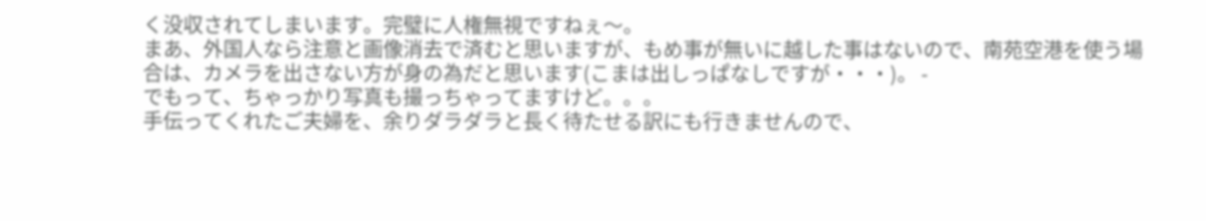く没収されてしまいます。完璧に人権無視ですねぇ〜。
まあ、外国人なら注意と画像消去で済むと思いますが、もめ事が無いに越した事はないので、南苑空港を使う場合は、カメラを出さない方が身の為だと思います(こまは出しっぱなしですが・・・)。 -
でもって、ちゃっかり写真も撮っちゃってますけど。。。
手伝ってくれたご夫婦を、余りダラダラと長く待たせる訳にも行きませんので、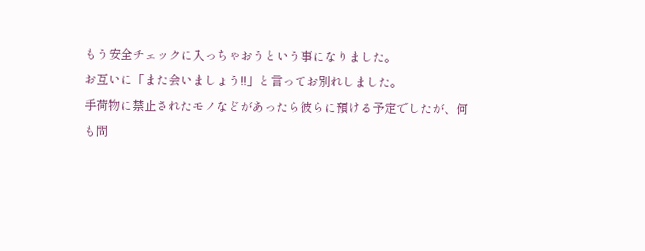もう安全チェックに入っちゃおうという事になりました。
お互いに「また会いましょう!!」と言ってお別れしました。
手荷物に禁止されたモノなどがあったら彼らに預ける予定でしたが、何も問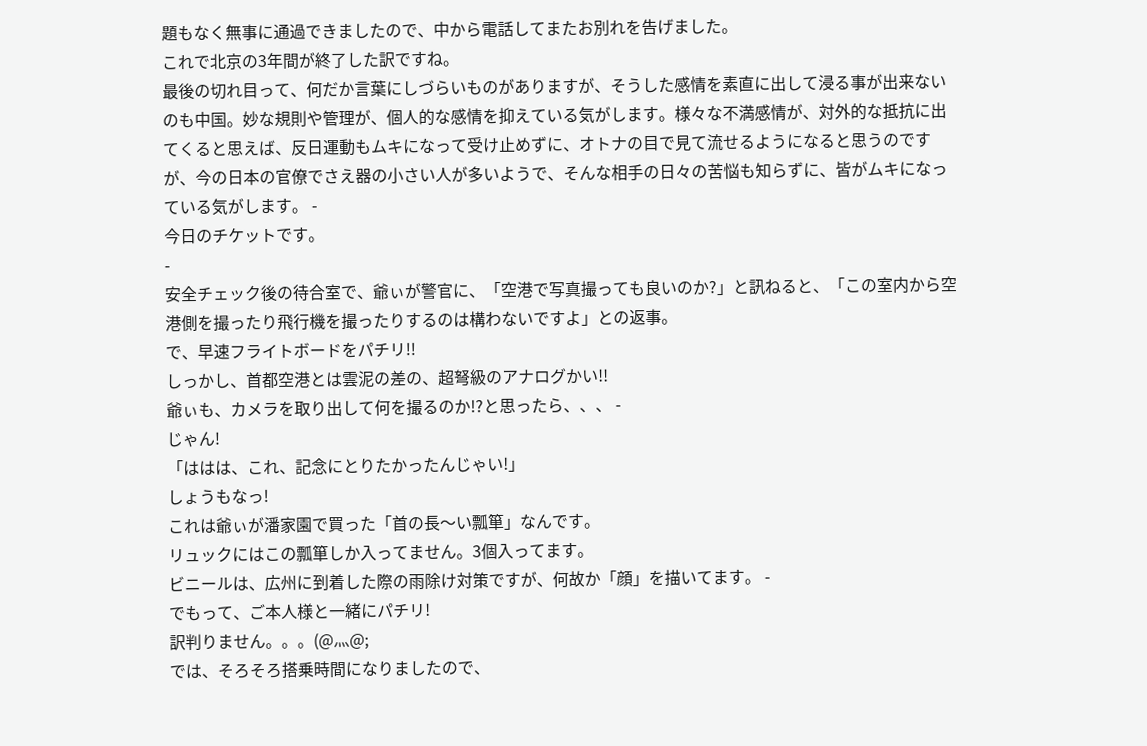題もなく無事に通過できましたので、中から電話してまたお別れを告げました。
これで北京の3年間が終了した訳ですね。
最後の切れ目って、何だか言葉にしづらいものがありますが、そうした感情を素直に出して浸る事が出来ないのも中国。妙な規則や管理が、個人的な感情を抑えている気がします。様々な不満感情が、対外的な抵抗に出てくると思えば、反日運動もムキになって受け止めずに、オトナの目で見て流せるようになると思うのですが、今の日本の官僚でさえ器の小さい人が多いようで、そんな相手の日々の苦悩も知らずに、皆がムキになっている気がします。 -
今日のチケットです。
-
安全チェック後の待合室で、爺ぃが警官に、「空港で写真撮っても良いのか?」と訊ねると、「この室内から空港側を撮ったり飛行機を撮ったりするのは構わないですよ」との返事。
で、早速フライトボードをパチリ!!
しっかし、首都空港とは雲泥の差の、超弩級のアナログかい!!
爺ぃも、カメラを取り出して何を撮るのか!?と思ったら、、、 -
じゃん!
「ははは、これ、記念にとりたかったんじゃい!」
しょうもなっ!
これは爺ぃが潘家園で買った「首の長〜い瓢箪」なんです。
リュックにはこの瓢箪しか入ってません。3個入ってます。
ビニールは、広州に到着した際の雨除け対策ですが、何故か「顔」を描いてます。 -
でもって、ご本人様と一緒にパチリ!
訳判りません。。。(@灬@;
では、そろそろ搭乗時間になりましたので、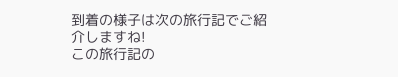到着の様子は次の旅行記でご紹介しますね!
この旅行記の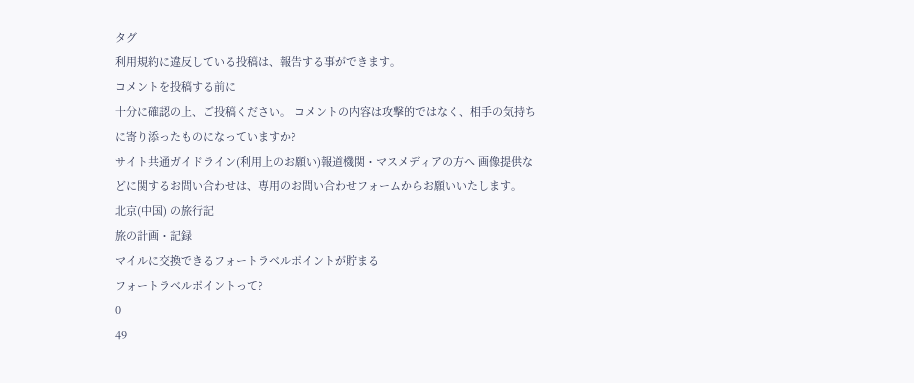タグ
利用規約に違反している投稿は、報告する事ができます。
コメントを投稿する前に
十分に確認の上、ご投稿ください。 コメントの内容は攻撃的ではなく、相手の気持ちに寄り添ったものになっていますか?
サイト共通ガイドライン(利用上のお願い)報道機関・マスメディアの方へ 画像提供などに関するお問い合わせは、専用のお問い合わせフォームからお願いいたします。
北京(中国) の旅行記
旅の計画・記録
マイルに交換できるフォートラベルポイントが貯まる
フォートラベルポイントって?
0
49